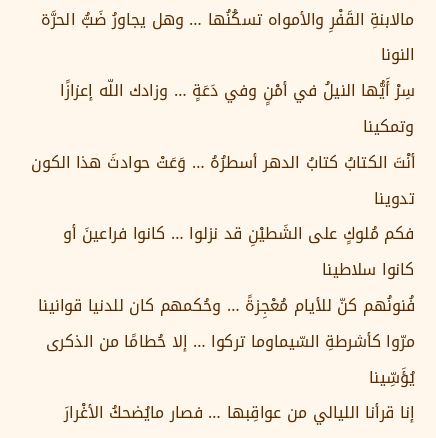مالابنةِ القَفْرِ والأمواه تسكُنُها … وهل يجاورُ ضَبُّ الحرَّة النونا
سِرْ أَيُّها النيلُ في أمْنٍ وفي دَعَةٍ … وزادك اللّه إعزازًا وتمكينا
أنْتَ الكتابُ كتابُ الدهر أسطرُهُ … وَعَتْ حوادثَ هذا الكون تدوينا
فكم مُلوكٍ على الشَطيْنِ قد نزلوا … كانوا فراعينَ أو كانوا سلاطينا
فُنونُهم كنّ للأيام مُعْجِزةً … وحُكمهم كان للدنيا قوانينا
مرّوا كأشرطةِ السّيماوما تركوا … إلا حُطامًا من الذكرى يُؤَسِّينا
إنا قرأنا الليالي من عواقِبها … فصار مايُضحكُ الأغْرارَ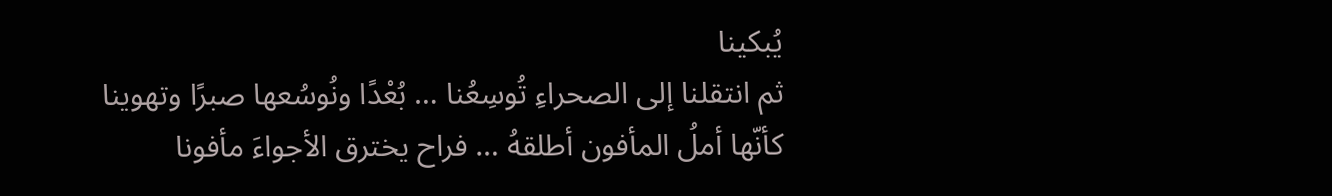يُبكينا
ثم انتقلنا إلى الصحراءِ تُوسِعُنا … بُعْدًا ونُوسُعها صبرًا وتهوينا
كأنّها أملُ المأفون أطلقهُ … فراح يخترق الأجواءَ مأفونا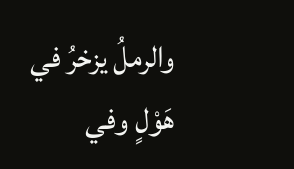والرملُ يزخرُ في هَوْلٍ وفي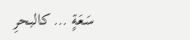سَعَةٍ … كالبحرِ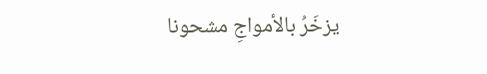يزخَرُ بالأمواجِ مشحونا